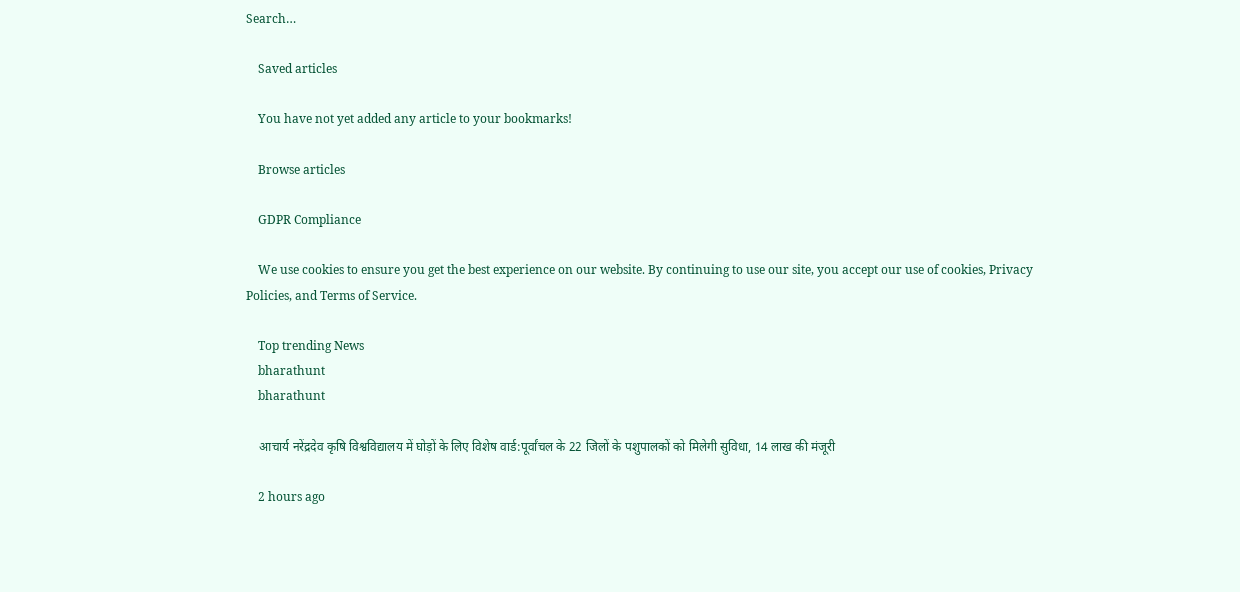Search…

    Saved articles

    You have not yet added any article to your bookmarks!

    Browse articles

    GDPR Compliance

    We use cookies to ensure you get the best experience on our website. By continuing to use our site, you accept our use of cookies, Privacy Policies, and Terms of Service.

    Top trending News
    bharathunt
    bharathunt

    आचार्य नरेंद्रदेव कृषि विश्वविद्यालय में घोड़ों के लिए विशेष वार्ड:पूर्वांचल के 22 जिलों के पशुपालकों को मिलेगी सुविधा, 14 लाख की मंजूरी

    2 hours ago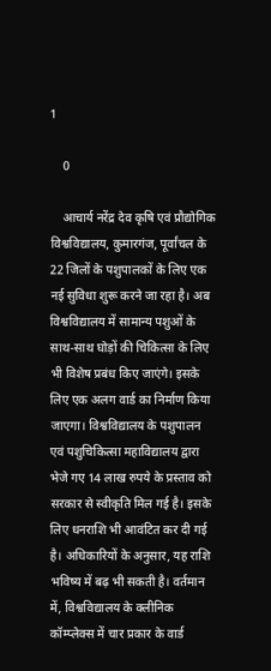1

    0

    आचार्य नरेंद्र देव कृषि एवं प्रौद्योगिक विश्वविद्यालय, कुमारगंज, पूर्वांचल के 22 जिलों के पशुपालकों के लिए एक नई सुविधा शुरू करने जा रहा है। अब विश्वविद्यालय में सामान्य पशुओं के साथ-साथ घोड़ों की चिकित्सा के लिए भी विशेष प्रबंध किए जाएंगे। इसके लिए एक अलग वार्ड का निर्माण किया जाएगा। विश्वविद्यालय के पशुपालन एवं पशुचिकित्सा महाविद्यालय द्वारा भेजे गए 14 लाख रुपये के प्रस्ताव को सरकार से स्वीकृति मिल गई है। इसके लिए धनराशि भी आवंटित कर दी गई है। अधिकारियों के अनुसार, यह राशि भविष्य में बढ़ भी सकती है। वर्तमान में, विश्वविद्यालय के क्लीनिक कॉम्प्लेक्स में चार प्रकार के वार्ड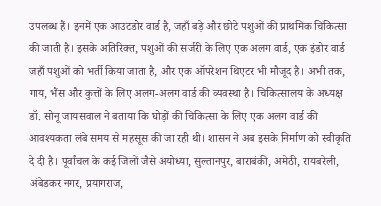उपलब्ध हैं। इनमें एक आउटडोर वार्ड है, जहाँ बड़े और छोटे पशुओं की प्राथमिक चिकित्सा की जाती है। इसके अतिरिक्त, पशुओं की सर्जरी के लिए एक अलग वार्ड, एक इंडोर वार्ड जहाँ पशुओं को भर्ती किया जाता है, और एक ऑपरेशन थिएटर भी मौजूद है। अभी तक, गाय, भैंस और कुत्तों के लिए अलग-अलग वार्ड की व्यवस्था है। चिकित्सालय के अध्यक्ष डॉ. सोनू जायसवाल ने बताया कि घोड़ों की चिकित्सा के लिए एक अलग वार्ड की आवश्यकता लंबे समय से महसूस की जा रही थी। शासन ने अब इसके निर्माण को स्वीकृति दे दी है। पूर्वांचल के कई जिलों जैसे अयोध्या, सुल्तानपुर, बाराबंकी, अमेठी, रायबरेली, अंबेडकर नगर, प्रयागराज,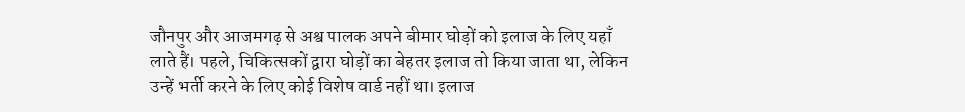जौनपुर और आजमगढ़ से अश्व पालक अपने बीमार घोड़ों को इलाज के लिए यहाँ लाते हैं। पहले, चिकित्सकों द्वारा घोड़ों का बेहतर इलाज तो किया जाता था, लेकिन उन्हें भर्ती करने के लिए कोई विशेष वार्ड नहीं था। इलाज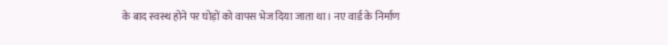के बाद स्वस्थ होने पर घोड़ों को वापस भेज दिया जाता था। नए वार्ड के निर्माण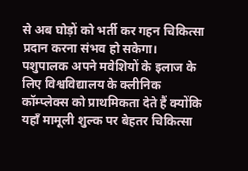से अब घोड़ों को भर्ती कर गहन चिकित्सा प्रदान करना संभव हो सकेगा। पशुपालक अपने मवेशियों के इलाज के लिए विश्वविद्यालय के क्लीनिक कॉम्प्लेक्स को प्राथमिकता देते हैं क्योंकि यहाँ मामूली शुल्क पर बेहतर चिकित्सा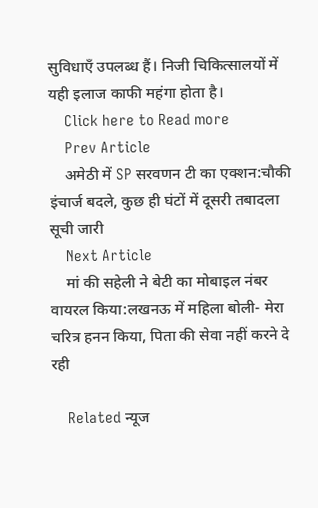सुविधाएँ उपलब्ध हैं। निजी चिकित्सालयों में यही इलाज काफी महंगा होता है।
    Click here to Read more
    Prev Article
    अमेठी में SP सरवणन टी का एक्शन:चौकी इंचार्ज बदले, कुछ ही घंटों में दूसरी तबादला सूची जारी
    Next Article
    मां की सहेली ने बेटी का मोबाइल नंबर वायरल किया:लखनऊ में महिला बोली- मेरा चरित्र हनन किया, पिता की सेवा नहीं करने दे रही

    Related न्यूज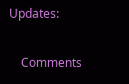Updates:

    Comments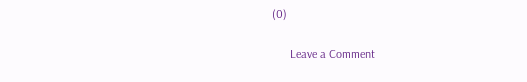(0)

      Leave a Comment